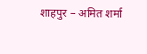शाहपुर – अमित शर्मा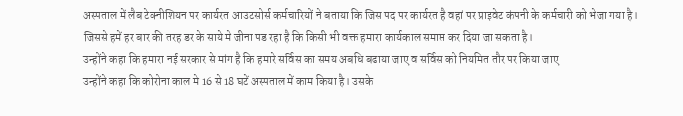अस्पताल में लैब टेक्नीशियन पर कार्यरत आउटसोर्स कर्मचारियों ने बताया कि जिस पद पर कार्यरत है वहां पर प्राइवेट कंपनी के कर्मचारी को भेजा गया है।
जिससे हमें हर बार की तरह डर के साये मे जीना पड रहा है कि किसी भी वक्त हमारा कार्यकाल समाप्त कर दिया जा सकता है।
उन्होंने कहा कि हमारा नई सरकार से मांग है कि हमारे सर्विस का समय अबधि बढाया जाए व सर्विस को नियमित तौर पर किया जाए
उन्होंने कहा कि कोरोना काल मे 16 से 18 घटें अस्पताल में काम किया है। उसके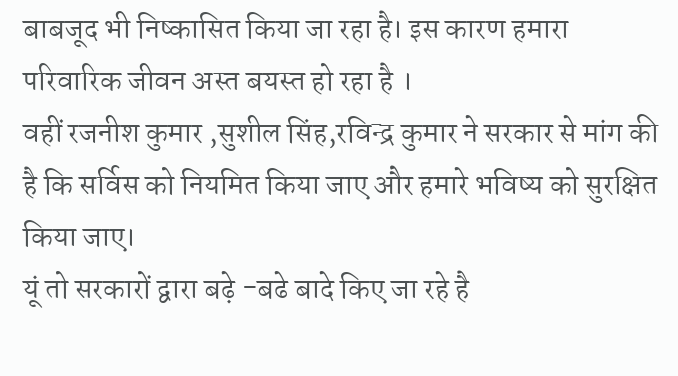बाबजूद भी निष्कासित किया जा रहा है। इस कारण हमारा परिवारिक जीवन अस्त बयस्त हो रहा है ।
वहीं रजनीश कुमार ,सुशील सिंह,रविन्द्र कुमार ने सरकार से मांग की है कि सर्विस को नियमित किया जाए और हमारे भविष्य को सुरक्षित किया जाए।
यूं तो सरकारों द्वारा बढ़े -बढे बादे किए जा रहे है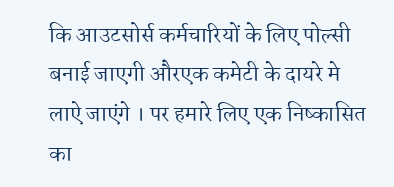कि आउटसोर्स कर्मचारियों के लिए पोल्सी बनाई जाएगी औरएक कमेटी के दायरे मे लाऐ जाएंगे । पर हमारे लिए एक निष्कासित का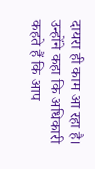दायरा ही काम आ रहा है।
उन्होंने कहा कि अधिकारी कहते हैं कि आप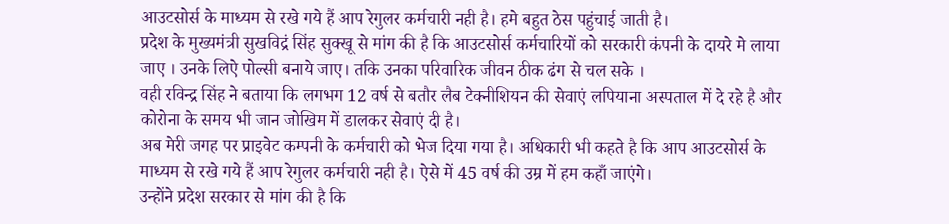आउटसोर्स के माध्यम से रखे गये हैं आप रेगुलर कर्मचारी नही है। हमे बहुत ठेस पहुंचाई जाती है।
प्रदेश के मुख्यमंत्री सुखविद्रं सिंह सुक्खू से मांग की है कि आउटसोर्स कर्मचारियों को सरकारी कंपनी के दायरे मे लाया जाए । उनके लिऐ पोल्सी बनाये जाए। तकि उनका परिवारिक जीवन ठीक ढंग से चल सके ।
वही रविन्द्र सिंह ने बताया कि लगभग 12 वर्ष से बतौर लैब टेक्नीशियन की सेवाएं लपियाना अस्पताल में दे रहे है और कोरोना के समय भी जान जोखिम में डालकर सेवाएं दी है।
अब मेरी जगह पर प्राइवेट कम्पनी के कर्मचारी को भेज दिया गया है। अधिकारी भी कहते है कि आप आउटसोर्स के माध्यम से रखे गये हैं आप रेगुलर कर्मचारी नही है। ऐसे में 45 वर्ष की उम्र में हम कहाँ जाएंगे।
उन्होंने प्रदेश सरकार से मांग की है कि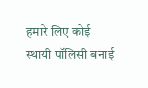हमारे लिए कोई स्थायी पॉलिसी बनाई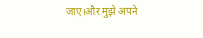जाए।और मुझे अपने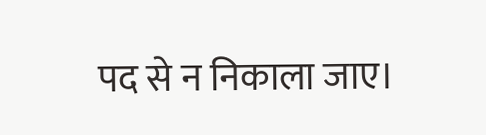पद से न निकाला जाए।